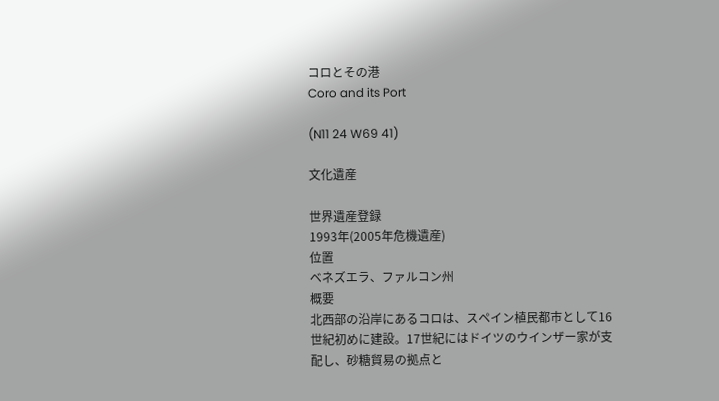コロとその港
Coro and its Port

(N11 24 W69 41)

文化遺産

世界遺産登録
1993年(2005年危機遺産)
位置
ベネズエラ、ファルコン州
概要
北西部の沿岸にあるコロは、スペイン植民都市として16世紀初めに建設。17世紀にはドイツのウインザー家が支配し、砂糖貿易の拠点と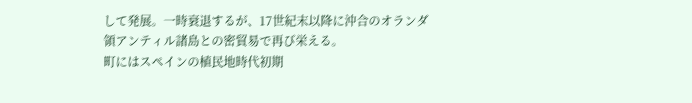して発展。一時衰退するが、17世紀末以降に沖合のオランダ領アンティル諸島との密貿易で再び栄える。
町にはスペインの植民地時代初期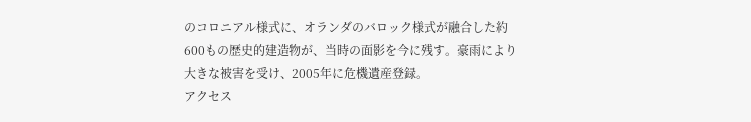のコロニアル様式に、オランダのバロック様式が融合した約600もの歴史的建造物が、当時の面影を今に残す。豪雨により大きな被害を受け、2005年に危機遺産登録。
アクセス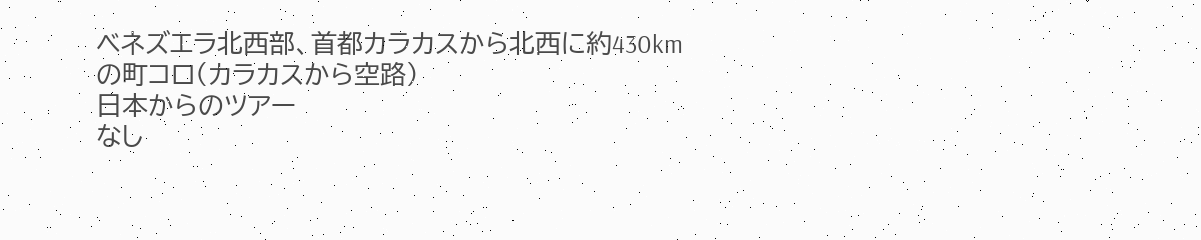ベネズエラ北西部、首都カラカスから北西に約430kmの町コロ(カラカスから空路)
日本からのツアー
なし